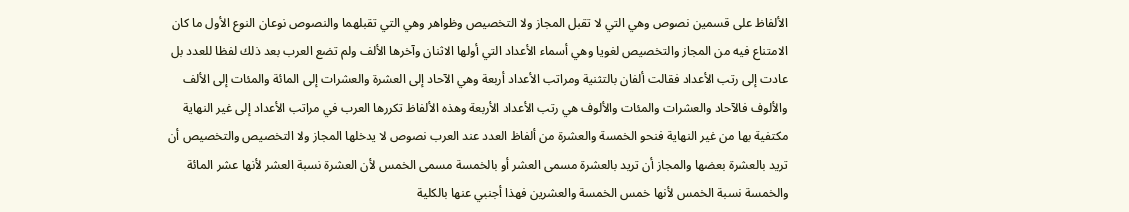الألفاظ على قسمين نصوص وهي التي لا تقبل المجاز ولا التخصيص وظواهر وهي التي تقبلهما والنصوص نوعان النوع الأول ما كان الامتناع فيه من المجاز والتخصيص لغويا وهي أسماء الأعداد التي أولها الاثنان وآخرها الألف ولم تضع العرب بعد ذلك لفظا للعدد بل عادت إلى رتب الأعداد فقالت ألفان بالتثنية ومراتب الأعداد أربعة وهي الآحاد إلى العشرة والعشرات إلى المائة والمئات إلى الألف والألوف فالآحاد والعشرات والمئات والألوف هي رتب الأعداد الأربعة وهذه الألفاظ تكررها العرب في مراتب الأعداد إلى غير النهاية مكتفية بها من غير النهاية فنحو الخمسة والعشرة من ألفاظ العدد عند العرب نصوص لا يدخلها المجاز ولا التخصيص والتخصيص أن تريد بالعشرة بعضها والمجاز أن تريد بالعشرة مسمى العشر أو بالخمسة مسمى الخمس لأن العشرة نسبة العشر لأنها عشر المائة والخمسة نسبة الخمس لأنها خمس الخمسة والعشرين فهذا أجنبي عنها بالكلية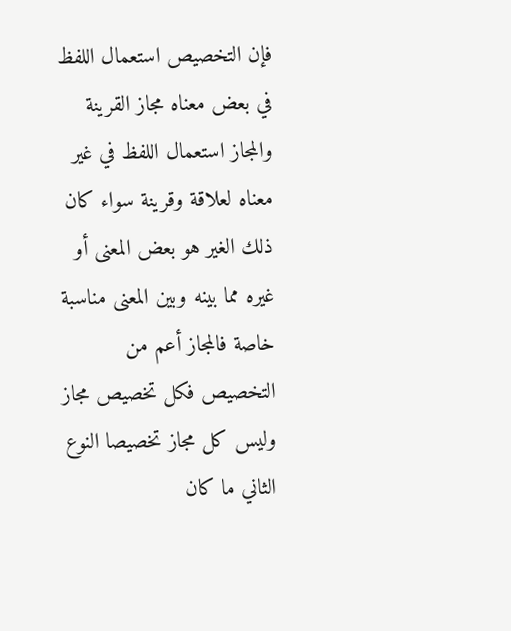فإن التخصيص استعمال اللفظ في بعض معناه مجاز القرينة والمجاز استعمال اللفظ في غير معناه لعلاقة وقرينة سواء كان ذلك الغير هو بعض المعنى أو غيره مما بينه وبين المعنى مناسبة خاصة فالمجاز أعم من التخصيص فكل تخصيص مجاز وليس كل مجاز تخصيصا النوع الثاني ما كان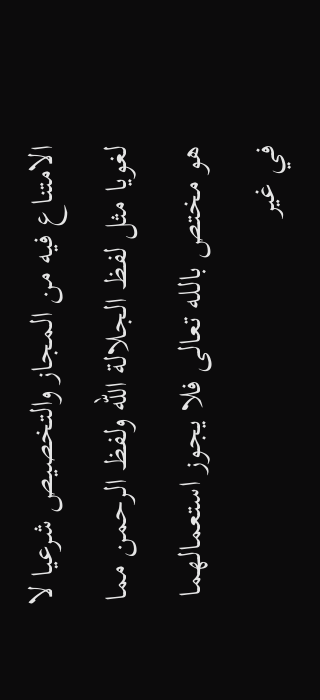الامتناع فيه من المجاز والتخصيص شرعيا لا لغويا مثل لفظ الجلالة الله ولفظ الرحمن مما هو مختص بالله تعالى فلا يجوز استعمالهما في غير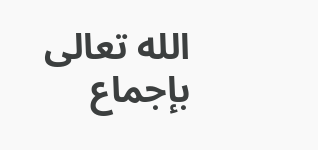الله تعالى بإجماع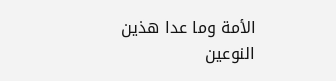الأمة وما عدا هذين النوعين